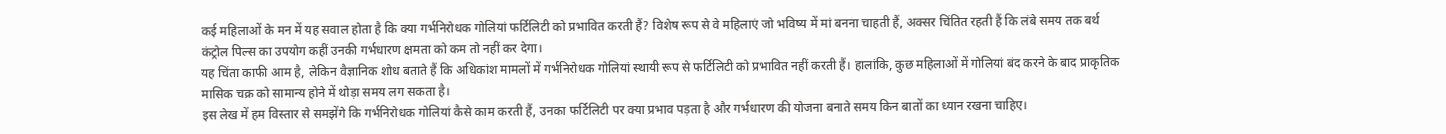कई महिलाओं के मन में यह सवाल होता है कि क्या गर्भनिरोधक गोलियां फर्टिलिटी को प्रभावित करती हैं? विशेष रूप से वे महिलाएं जो भविष्य में मां बनना चाहती हैं, अक्सर चिंतित रहती हैं कि लंबे समय तक बर्थ कंट्रोल पिल्स का उपयोग कहीं उनकी गर्भधारण क्षमता को कम तो नहीं कर देगा।
यह चिंता काफी आम है, लेकिन वैज्ञानिक शोध बताते हैं कि अधिकांश मामलों में गर्भनिरोधक गोलियां स्थायी रूप से फर्टिलिटी को प्रभावित नहीं करती हैं। हालांकि, कुछ महिलाओं में गोलियां बंद करने के बाद प्राकृतिक मासिक चक्र को सामान्य होने में थोड़ा समय लग सकता है।
इस लेख में हम विस्तार से समझेंगे कि गर्भनिरोधक गोलियां कैसे काम करती हैं, उनका फर्टिलिटी पर क्या प्रभाव पड़ता है और गर्भधारण की योजना बनाते समय किन बातों का ध्यान रखना चाहिए।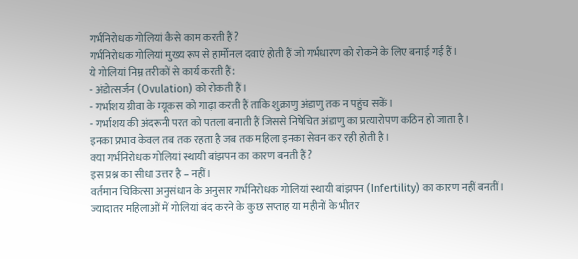गर्भनिरोधक गोलियां कैसे काम करती हैं?
गर्भनिरोधक गोलियां मुख्य रूप से हार्मोनल दवाएं होती हैं जो गर्भधारण को रोकने के लिए बनाई गई हैं।
ये गोलियां निम्न तरीकों से कार्य करती हैं:
- अंडोत्सर्जन (Ovulation) को रोकती हैं।
- गर्भाशय ग्रीवा के म्यूकस को गाढ़ा करती हैं ताकि शुक्राणु अंडाणु तक न पहुंच सकें।
- गर्भाशय की अंदरूनी परत को पतला बनाती हैं जिससे निषेचित अंडाणु का प्रत्यारोपण कठिन हो जाता है।
इनका प्रभाव केवल तब तक रहता है जब तक महिला इनका सेवन कर रही होती है।
क्या गर्भनिरोधक गोलियां स्थायी बांझपन का कारण बनती हैं?
इस प्रश्न का सीधा उत्तर है – नहीं।
वर्तमान चिकित्सा अनुसंधान के अनुसार गर्भनिरोधक गोलियां स्थायी बांझपन (Infertility) का कारण नहीं बनतीं।
ज्यादातर महिलाओं में गोलियां बंद करने के कुछ सप्ताह या महीनों के भीतर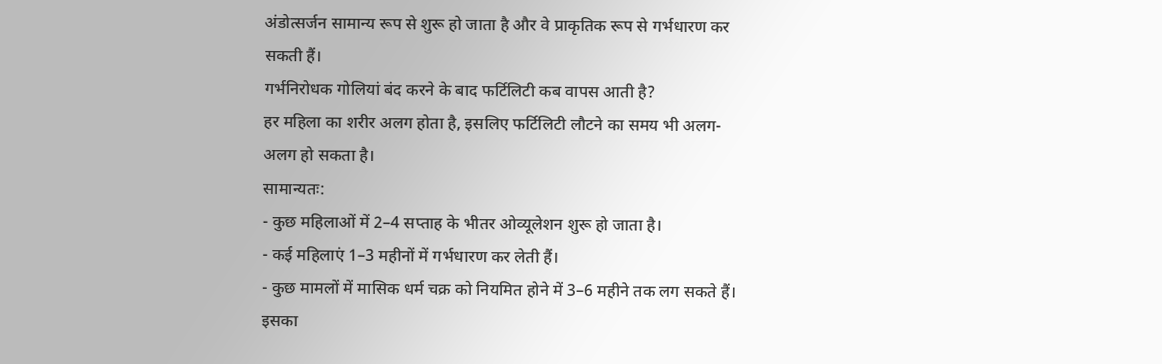अंडोत्सर्जन सामान्य रूप से शुरू हो जाता है और वे प्राकृतिक रूप से गर्भधारण कर सकती हैं।
गर्भनिरोधक गोलियां बंद करने के बाद फर्टिलिटी कब वापस आती है?
हर महिला का शरीर अलग होता है, इसलिए फर्टिलिटी लौटने का समय भी अलग-अलग हो सकता है।
सामान्यतः:
- कुछ महिलाओं में 2–4 सप्ताह के भीतर ओव्यूलेशन शुरू हो जाता है।
- कई महिलाएं 1–3 महीनों में गर्भधारण कर लेती हैं।
- कुछ मामलों में मासिक धर्म चक्र को नियमित होने में 3–6 महीने तक लग सकते हैं।
इसका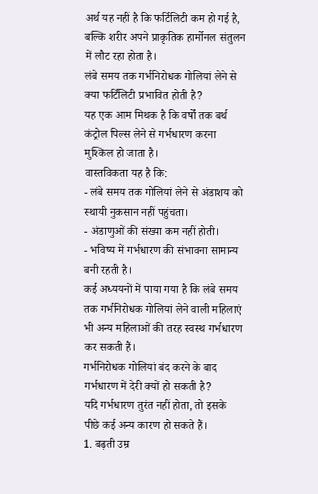अर्थ यह नहीं है कि फर्टिलिटी कम हो गई है, बल्कि शरीर अपने प्राकृतिक हार्मोनल संतुलन में लौट रहा होता है।
लंबे समय तक गर्भनिरोधक गोलियां लेने से क्या फर्टिलिटी प्रभावित होती है?
यह एक आम मिथक है कि वर्षों तक बर्थ कंट्रोल पिल्स लेने से गर्भधारण करना मुश्किल हो जाता है।
वास्तविकता यह है कि:
- लंबे समय तक गोलियां लेने से अंडाशय को स्थायी नुकसान नहीं पहुंचता।
- अंडाणुओं की संख्या कम नहीं होती।
- भविष्य में गर्भधारण की संभावना सामान्य बनी रहती है।
कई अध्ययनों में पाया गया है कि लंबे समय तक गर्भनिरोधक गोलियां लेने वाली महिलाएं भी अन्य महिलाओं की तरह स्वस्थ गर्भधारण कर सकती हैं।
गर्भनिरोधक गोलियां बंद करने के बाद गर्भधारण में देरी क्यों हो सकती है?
यदि गर्भधारण तुरंत नहीं होता, तो इसके पीछे कई अन्य कारण हो सकते हैं।
1. बढ़ती उम्र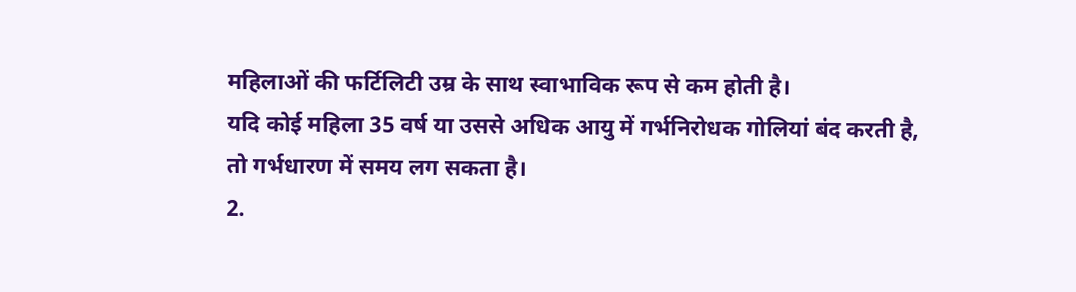महिलाओं की फर्टिलिटी उम्र के साथ स्वाभाविक रूप से कम होती है।
यदि कोई महिला 35 वर्ष या उससे अधिक आयु में गर्भनिरोधक गोलियां बंद करती है, तो गर्भधारण में समय लग सकता है।
2.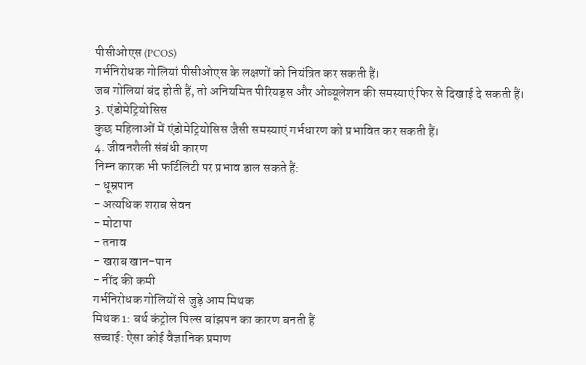पीसीओएस (PCOS)
गर्भनिरोधक गोलियां पीसीओएस के लक्षणों को नियंत्रित कर सकती हैं।
जब गोलियां बंद होती हैं, तो अनियमित पीरियड्स और ओव्यूलेशन की समस्याएं फिर से दिखाई दे सकती हैं।
3. एंडोमेट्रियोसिस
कुछ महिलाओं में एंडोमेट्रियोसिस जैसी समस्याएं गर्भधारण को प्रभावित कर सकती हैं।
4. जीवनशैली संबंधी कारण
निम्न कारक भी फर्टिलिटी पर प्रभाव डाल सकते हैं:
- धूम्रपान
- अत्यधिक शराब सेवन
- मोटापा
- तनाव
- खराब खान-पान
- नींद की कमी
गर्भनिरोधक गोलियों से जुड़े आम मिथक
मिथक 1: बर्थ कंट्रोल पिल्स बांझपन का कारण बनती हैं
सच्चाई: ऐसा कोई वैज्ञानिक प्रमाण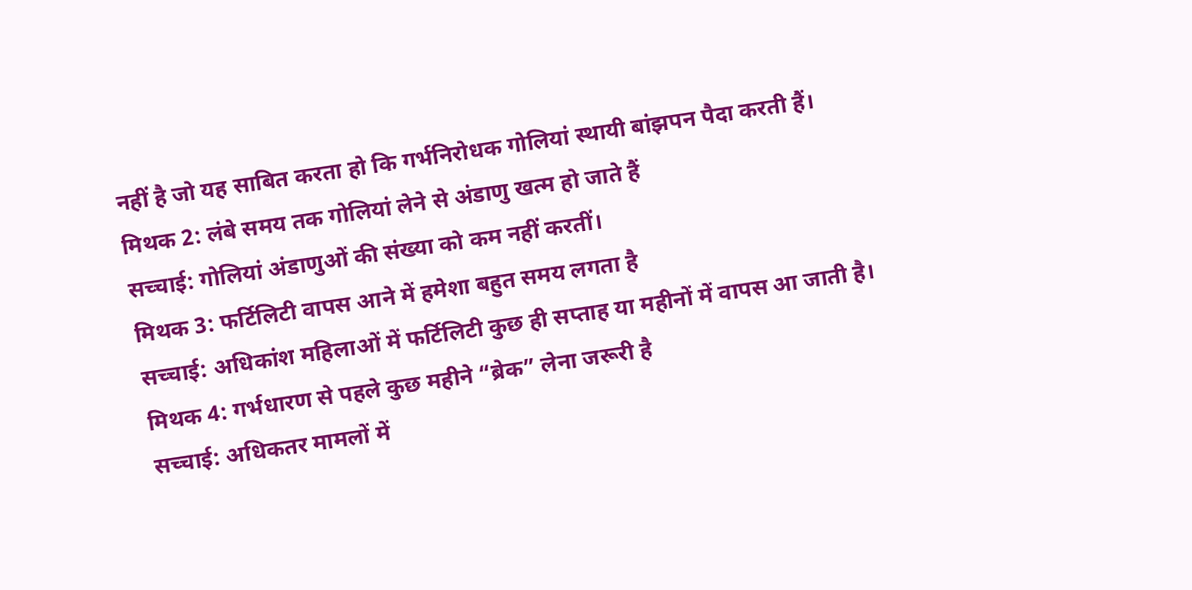नहीं है जो यह साबित करता हो कि गर्भनिरोधक गोलियां स्थायी बांझपन पैदा करती हैं।
मिथक 2: लंबे समय तक गोलियां लेने से अंडाणु खत्म हो जाते हैं
सच्चाई: गोलियां अंडाणुओं की संख्या को कम नहीं करतीं।
मिथक 3: फर्टिलिटी वापस आने में हमेशा बहुत समय लगता है
सच्चाई: अधिकांश महिलाओं में फर्टिलिटी कुछ ही सप्ताह या महीनों में वापस आ जाती है।
मिथक 4: गर्भधारण से पहले कुछ महीने “ब्रेक” लेना जरूरी है
सच्चाई: अधिकतर मामलों में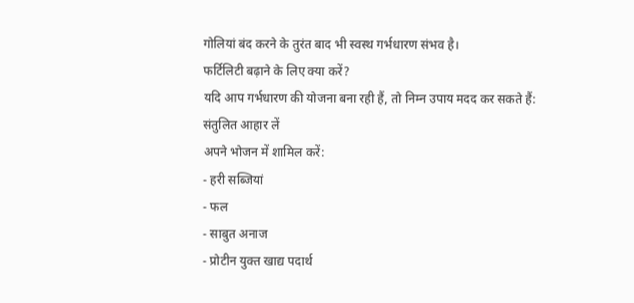गोलियां बंद करने के तुरंत बाद भी स्वस्थ गर्भधारण संभव है।
फर्टिलिटी बढ़ाने के लिए क्या करें?
यदि आप गर्भधारण की योजना बना रही हैं, तो निम्न उपाय मदद कर सकते हैं:
संतुलित आहार लें
अपने भोजन में शामिल करें:
- हरी सब्जियां
- फल
- साबुत अनाज
- प्रोटीन युक्त खाद्य पदार्थ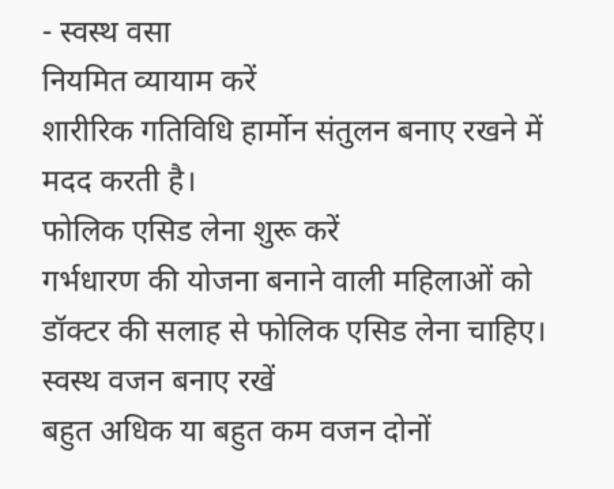- स्वस्थ वसा
नियमित व्यायाम करें
शारीरिक गतिविधि हार्मोन संतुलन बनाए रखने में मदद करती है।
फोलिक एसिड लेना शुरू करें
गर्भधारण की योजना बनाने वाली महिलाओं को डॉक्टर की सलाह से फोलिक एसिड लेना चाहिए।
स्वस्थ वजन बनाए रखें
बहुत अधिक या बहुत कम वजन दोनों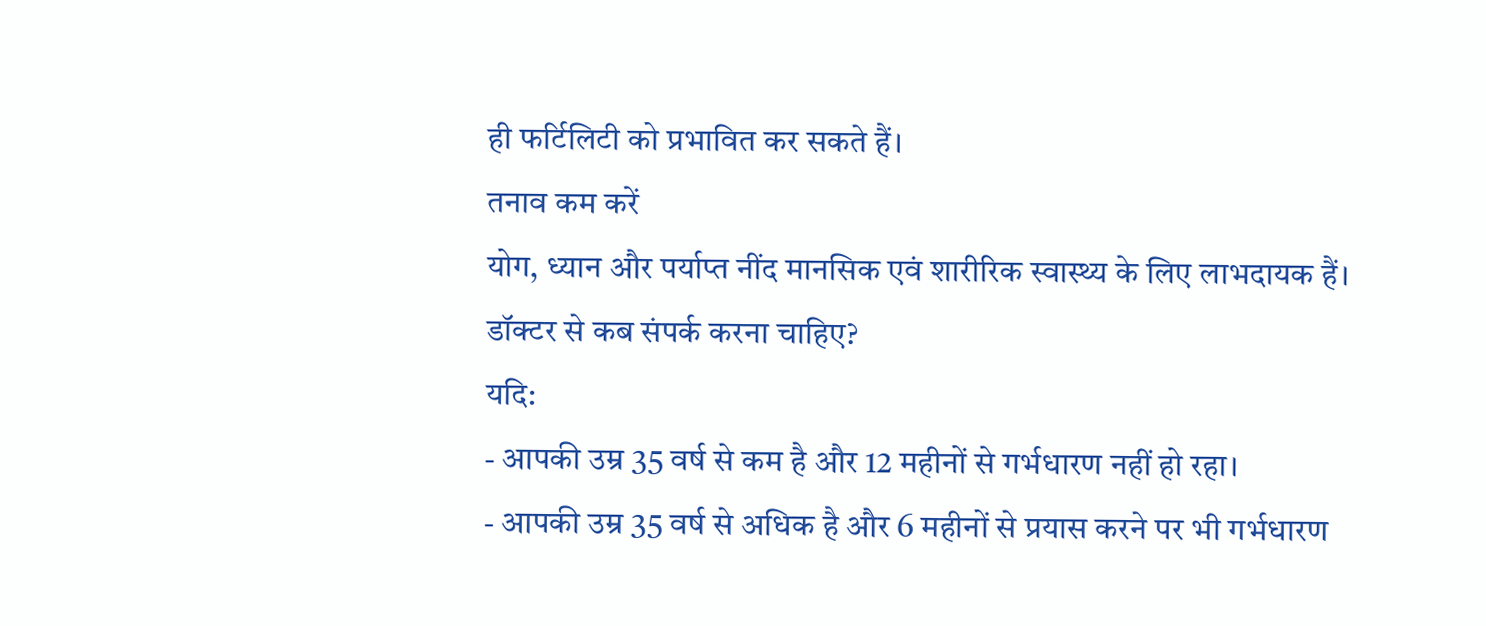ही फर्टिलिटी को प्रभावित कर सकते हैं।
तनाव कम करें
योग, ध्यान और पर्याप्त नींद मानसिक एवं शारीरिक स्वास्थ्य के लिए लाभदायक हैं।
डॉक्टर से कब संपर्क करना चाहिए?
यदि:
- आपकी उम्र 35 वर्ष से कम है और 12 महीनों से गर्भधारण नहीं हो रहा।
- आपकी उम्र 35 वर्ष से अधिक है और 6 महीनों से प्रयास करने पर भी गर्भधारण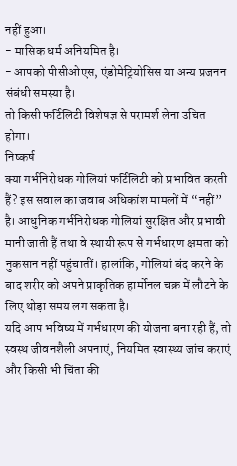नहीं हुआ।
- मासिक धर्म अनियमित है।
- आपको पीसीओएस, एंडोमेट्रियोसिस या अन्य प्रजनन संबंधी समस्या है।
तो किसी फर्टिलिटी विशेषज्ञ से परामर्श लेना उचित होगा।
निष्कर्ष
क्या गर्भनिरोधक गोलियां फर्टिलिटी को प्रभावित करती हैं? इस सवाल का जवाब अधिकांश मामलों में “नहीं” है। आधुनिक गर्भनिरोधक गोलियां सुरक्षित और प्रभावी मानी जाती हैं तथा वे स्थायी रूप से गर्भधारण क्षमता को नुकसान नहीं पहुंचातीं। हालांकि, गोलियां बंद करने के बाद शरीर को अपने प्राकृतिक हार्मोनल चक्र में लौटने के लिए थोड़ा समय लग सकता है।
यदि आप भविष्य में गर्भधारण की योजना बना रही हैं, तो स्वस्थ जीवनशैली अपनाएं, नियमित स्वास्थ्य जांच कराएं और किसी भी चिंता की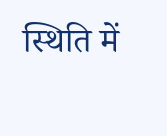स्थिति में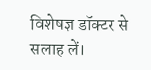विशेषज्ञ डॉक्टर से सलाह लें।